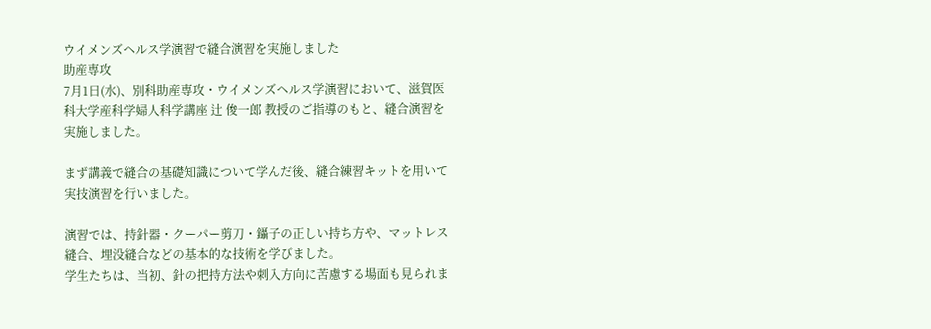ウイメンズヘルス学演習で縫合演習を実施しました
助産専攻
7月1日(水)、別科助産専攻・ウイメンズヘルス学演習において、滋賀医科大学産科学婦人科学講座 辻 俊一郎 教授のご指導のもと、縫合演習を実施しました。

まず講義で縫合の基礎知識について学んだ後、縫合練習キットを用いて実技演習を行いました。

演習では、持針器・クーパー剪刀・鑷子の正しい持ち方や、マットレス縫合、埋没縫合などの基本的な技術を学びました。
学生たちは、当初、針の把持方法や刺入方向に苦慮する場面も見られま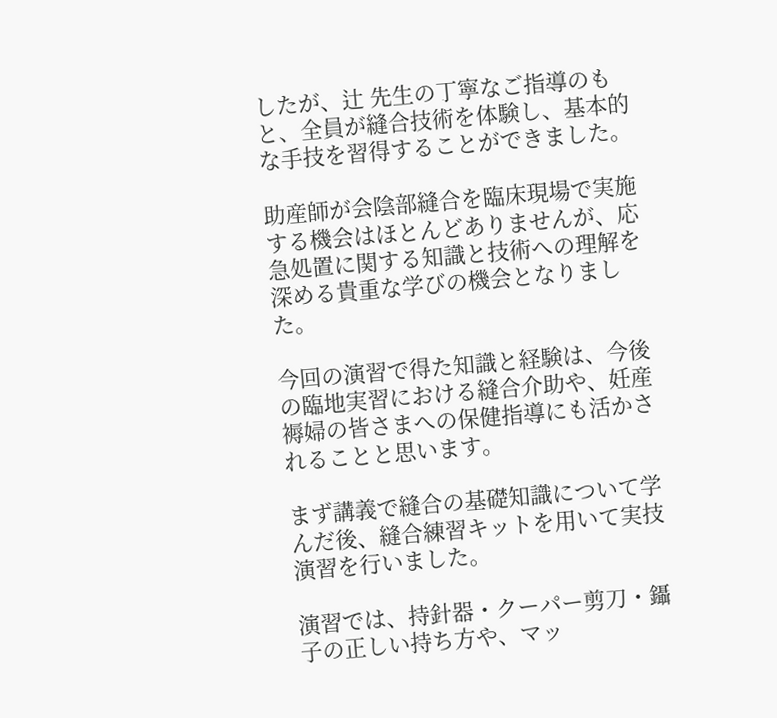したが、辻 先生の丁寧なご指導のもと、全員が縫合技術を体験し、基本的な手技を習得することができました。

助産師が会陰部縫合を臨床現場で実施する機会はほとんどありませんが、応急処置に関する知識と技術への理解を深める貴重な学びの機会となりました。

今回の演習で得た知識と経験は、今後の臨地実習における縫合介助や、妊産褥婦の皆さまへの保健指導にも活かされることと思います。

まず講義で縫合の基礎知識について学んだ後、縫合練習キットを用いて実技演習を行いました。

演習では、持針器・クーパー剪刀・鑷子の正しい持ち方や、マッ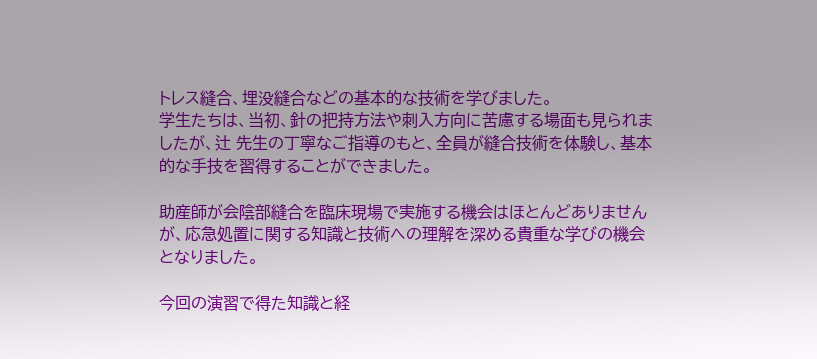トレス縫合、埋没縫合などの基本的な技術を学びました。
学生たちは、当初、針の把持方法や刺入方向に苦慮する場面も見られましたが、辻 先生の丁寧なご指導のもと、全員が縫合技術を体験し、基本的な手技を習得することができました。

助産師が会陰部縫合を臨床現場で実施する機会はほとんどありませんが、応急処置に関する知識と技術への理解を深める貴重な学びの機会となりました。

今回の演習で得た知識と経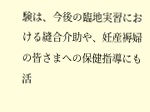験は、今後の臨地実習における縫合介助や、妊産褥婦の皆さまへの保健指導にも活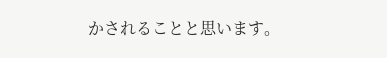かされることと思います。